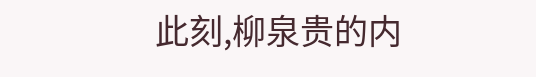此刻,柳泉贵的内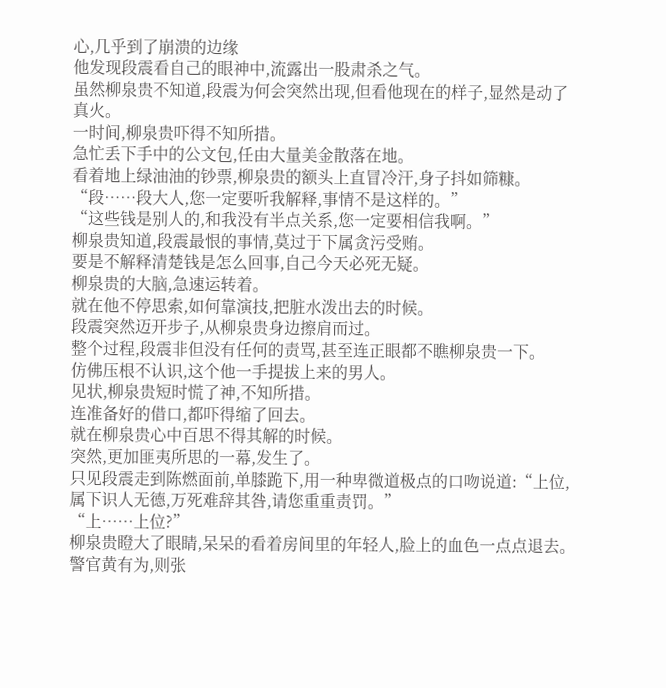心,几乎到了崩溃的边缘
他发现段震看自己的眼神中,流露出一股肃杀之气。
虽然柳泉贵不知道,段震为何会突然出现,但看他现在的样子,显然是动了真火。
一时间,柳泉贵吓得不知所措。
急忙丢下手中的公文包,任由大量美金散落在地。
看着地上绿油油的钞票,柳泉贵的额头上直冒冷汗,身子抖如筛糠。
“段……段大人,您一定要听我解释,事情不是这样的。”
“这些钱是别人的,和我没有半点关系,您一定要相信我啊。”
柳泉贵知道,段震最恨的事情,莫过于下属贪污受贿。
要是不解释清楚钱是怎么回事,自己今天必死无疑。
柳泉贵的大脑,急速运转着。
就在他不停思索,如何靠演技,把脏水泼出去的时候。
段震突然迈开步子,从柳泉贵身边擦肩而过。
整个过程,段震非但没有任何的责骂,甚至连正眼都不瞧柳泉贵一下。
仿佛压根不认识,这个他一手提拔上来的男人。
见状,柳泉贵短时慌了神,不知所措。
连准备好的借口,都吓得缩了回去。
就在柳泉贵心中百思不得其解的时候。
突然,更加匪夷所思的一幕,发生了。
只见段震走到陈燃面前,单膝跪下,用一种卑微道极点的口吻说道:“上位,属下识人无德,万死难辞其咎,请您重重责罚。”
“上……上位?”
柳泉贵瞪大了眼睛,呆呆的看着房间里的年轻人,脸上的血色一点点退去。
警官黄有为,则张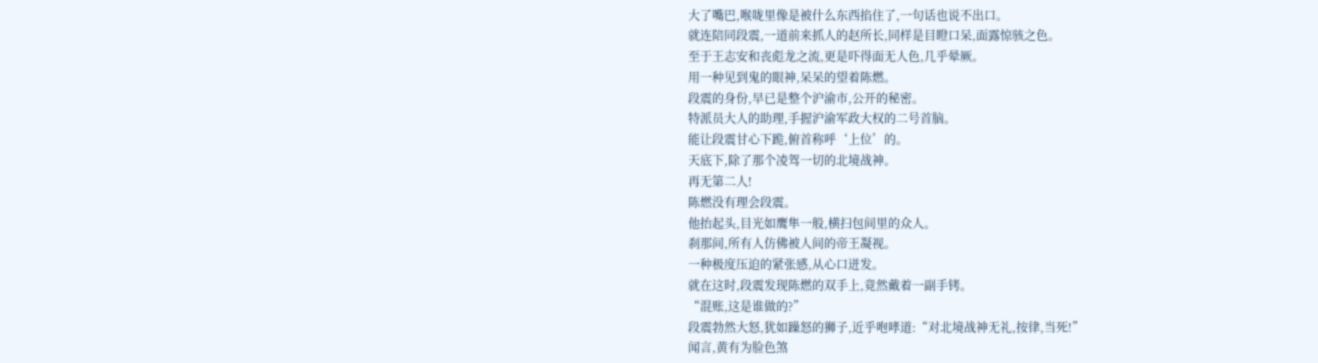大了嘴巴,喉咙里像是被什么东西掐住了,一句话也说不出口。
就连陪同段震,一道前来抓人的赵所长,同样是目瞪口呆,面露惊骇之色。
至于王志安和丧彪龙之流,更是吓得面无人色,几乎晕厥。
用一种见到鬼的眼神,呆呆的望着陈燃。
段震的身份,早已是整个沪渝市,公开的秘密。
特派员大人的助理,手握沪渝军政大权的二号首脑。
能让段震甘心下跪,俯首称呼‘上位’的。
天底下,除了那个凌驾一切的北境战神。
再无第二人!
陈燃没有理会段震。
他抬起头,目光如鹰隼一般,横扫包间里的众人。
刹那间,所有人仿佛被人间的帝王凝视。
一种极度压迫的紧张感,从心口迸发。
就在这时,段震发现陈燃的双手上,竟然戴着一副手铐。
“混账,这是谁做的?”
段震勃然大怒,犹如躁怒的狮子,近乎咆哮道:“对北境战神无礼,按律,当死!”
闻言,黄有为脸色煞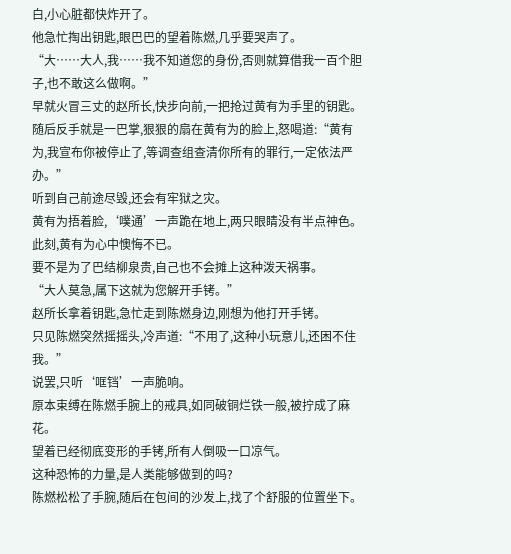白,小心脏都快炸开了。
他急忙掏出钥匙,眼巴巴的望着陈燃,几乎要哭声了。
“大……大人,我……我不知道您的身份,否则就算借我一百个胆子,也不敢这么做啊。”
早就火冒三丈的赵所长,快步向前,一把抢过黄有为手里的钥匙。
随后反手就是一巴掌,狠狠的扇在黄有为的脸上,怒喝道:“黄有为,我宣布你被停止了,等调查组查清你所有的罪行,一定依法严办。”
听到自己前途尽毁,还会有牢狱之灾。
黄有为捂着脸,‘噗通’一声跪在地上,两只眼睛没有半点神色。
此刻,黄有为心中懊悔不已。
要不是为了巴结柳泉贵,自己也不会摊上这种泼天祸事。
“大人莫急,属下这就为您解开手铐。”
赵所长拿着钥匙,急忙走到陈燃身边,刚想为他打开手铐。
只见陈燃突然摇摇头,冷声道:“不用了,这种小玩意儿,还困不住我。”
说罢,只听‘哐铛’一声脆响。
原本束缚在陈燃手腕上的戒具,如同破铜烂铁一般,被拧成了麻花。
望着已经彻底变形的手铐,所有人倒吸一口凉气。
这种恐怖的力量,是人类能够做到的吗?
陈燃松松了手腕,随后在包间的沙发上,找了个舒服的位置坐下。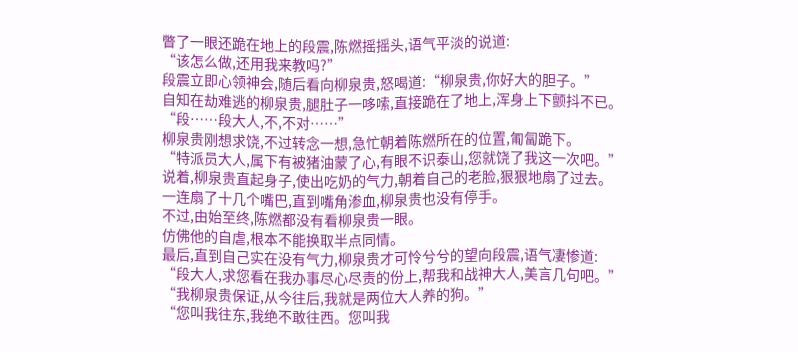瞥了一眼还跪在地上的段震,陈燃摇摇头,语气平淡的说道:
“该怎么做,还用我来教吗?”
段震立即心领神会,随后看向柳泉贵,怒喝道:“柳泉贵,你好大的胆子。”
自知在劫难逃的柳泉贵,腿肚子一哆嗦,直接跪在了地上,浑身上下颤抖不已。
“段……段大人,不,不对……”
柳泉贵刚想求饶,不过转念一想,急忙朝着陈燃所在的位置,匍匐跪下。
“特派员大人,属下有被猪油蒙了心,有眼不识泰山,您就饶了我这一次吧。”
说着,柳泉贵直起身子,使出吃奶的气力,朝着自己的老脸,狠狠地扇了过去。
一连扇了十几个嘴巴,直到嘴角渗血,柳泉贵也没有停手。
不过,由始至终,陈燃都没有看柳泉贵一眼。
仿佛他的自虐,根本不能换取半点同情。
最后,直到自己实在没有气力,柳泉贵才可怜兮兮的望向段震,语气凄惨道:
“段大人,求您看在我办事尽心尽责的份上,帮我和战神大人,美言几句吧。”
“我柳泉贵保证,从今往后,我就是两位大人养的狗。”
“您叫我往东,我绝不敢往西。您叫我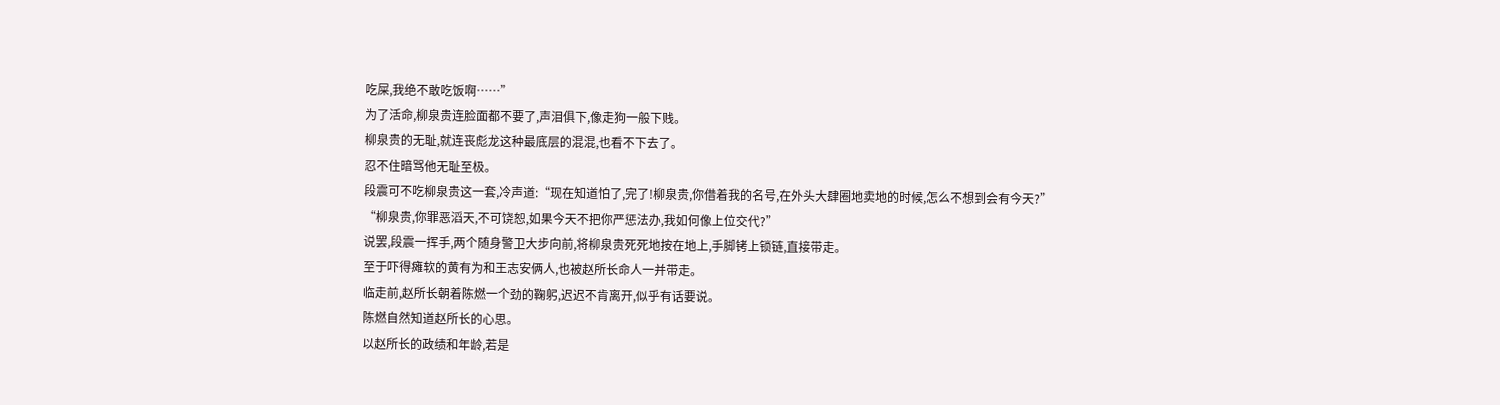吃屎,我绝不敢吃饭啊……”
为了活命,柳泉贵连脸面都不要了,声泪俱下,像走狗一般下贱。
柳泉贵的无耻,就连丧彪龙这种最底层的混混,也看不下去了。
忍不住暗骂他无耻至极。
段震可不吃柳泉贵这一套,冷声道:“现在知道怕了,完了!柳泉贵,你借着我的名号,在外头大肆圈地卖地的时候,怎么不想到会有今天?”
“柳泉贵,你罪恶滔天,不可饶恕,如果今天不把你严惩法办,我如何像上位交代?”
说罢,段震一挥手,两个随身警卫大步向前,将柳泉贵死死地按在地上,手脚铐上锁链,直接带走。
至于吓得瘫软的黄有为和王志安俩人,也被赵所长命人一并带走。
临走前,赵所长朝着陈燃一个劲的鞠躬,迟迟不肯离开,似乎有话要说。
陈燃自然知道赵所长的心思。
以赵所长的政绩和年龄,若是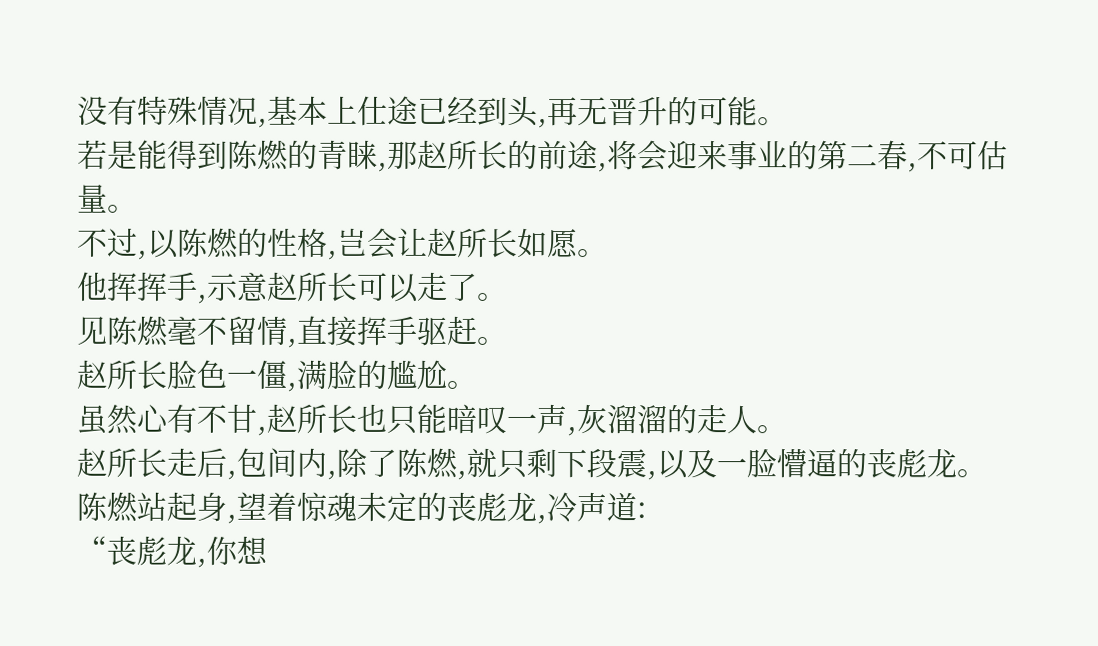没有特殊情况,基本上仕途已经到头,再无晋升的可能。
若是能得到陈燃的青睐,那赵所长的前途,将会迎来事业的第二春,不可估量。
不过,以陈燃的性格,岂会让赵所长如愿。
他挥挥手,示意赵所长可以走了。
见陈燃毫不留情,直接挥手驱赶。
赵所长脸色一僵,满脸的尴尬。
虽然心有不甘,赵所长也只能暗叹一声,灰溜溜的走人。
赵所长走后,包间内,除了陈燃,就只剩下段震,以及一脸懵逼的丧彪龙。
陈燃站起身,望着惊魂未定的丧彪龙,冷声道:
“丧彪龙,你想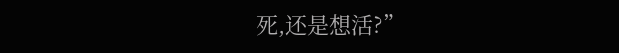死,还是想活?”